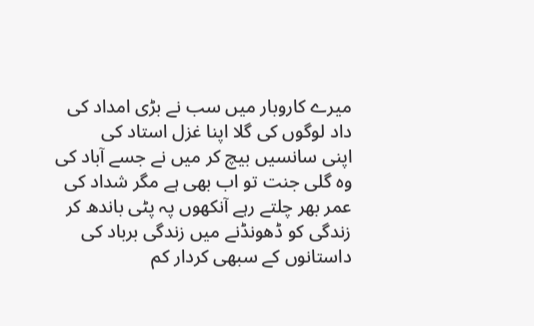میرے کاروبار میں سب نے بڑی امداد کی
داد لوگوں کی گلا اپنا غزل استاد کی
اپنی سانسیں بیچ کر میں نے جسے آباد کی
وہ گلی جنت تو اب بھی ہے مگر شداد کی
عمر بھر چلتے رہے آنکھوں پہ پٹی باندھ کر
زندگی کو ڈھونڈنے میں زندگی برباد کی
داستانوں کے سبھی کردار کم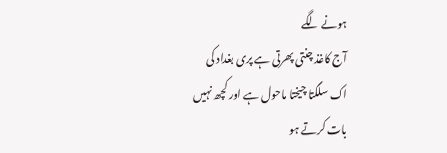ہونے لگے
آج کاغذ چنتی پھرتی ہے پری بغداد کی
اک سلگتا چیختا ماحول ہے اور کچھ نہیں
بات کرتے ہو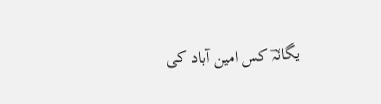یگانہؔ کس امین آباد کی